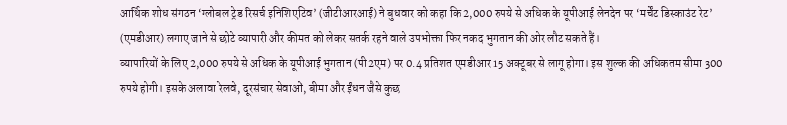आर्थिक शोध संगठन ‘ग्लोबल ट्रेड रिसर्च इनिशिएटिव’ (जीटीआरआई) ने बुधवार को कहा कि 2,000 रुपये से अधिक के यूपीआई लेनदेन पर ‘मर्चेंट डिस्काउंट रेट’ (एमडीआर) लगाए जाने से छोटे व्यापारी और कीमत को लेकर सतर्क रहने वाले उपभोक्ता फिर नकद भुगतान की ओर लौट सकते हैं।
व्यापारियों के लिए 2,000 रुपये से अधिक के यूपीआई भुगतान (पी2एम) पर 0.4 प्रतिशत एमडीआर 15 अक्टूबर से लागू होगा। इस शुल्क की अधिकतम सीमा 300 रुपये होगी। इसके अलावा रेलवे, दूरसंचार सेवाओं, बीमा और ईंधन जैसे कुछ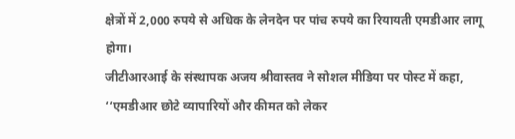क्षेत्रों में 2,000 रुपये से अधिक के लेनदेन पर पांच रुपये का रियायती एमडीआर लागू होगा।
जीटीआरआई के संस्थापक अजय श्रीवास्तव ने सोशल मीडिया पर पोस्ट में कहा, ‘‘एमडीआर छोटे व्यापारियों और कीमत को लेकर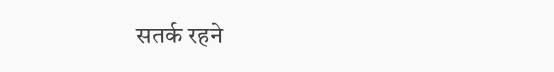सतर्क रहने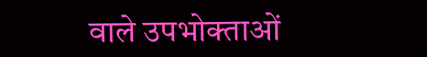वाले उपभोक्ताओं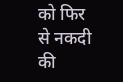को फिर से नकदी की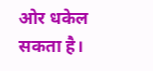ओर धकेल सकता है।